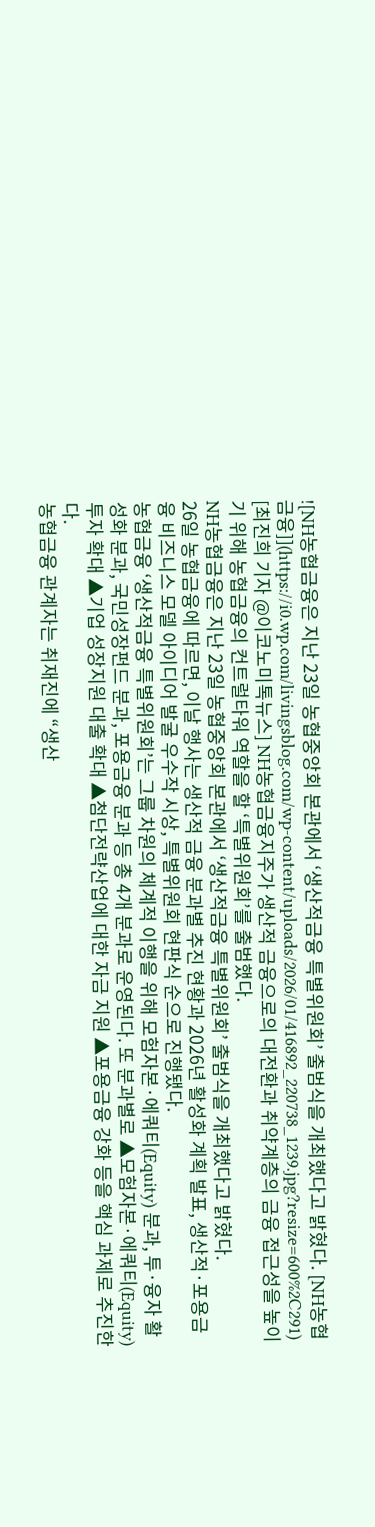![NH농협금융은 지난 23일 농협중앙회 본관에서 ‘생산적금융 특별위원회’ 출범식을 개최했다고 밝혔다. [NH농협금융]](https://i0.wp.com/livingsblog.com/wp-content/uploads/2026/01/416892_220738_1239.jpg?resize=600%2C291)
[최진희 기자 @이코노미톡뉴스] NH농협금융지주가 생산적 금융으로의 대전환과 취약계층의 금융 접근성을 높이기 위해 농협금융의 컨트럴타워 역할을 할 ‘특별위원회’를 출범했다.
NH농협금융은 지난 23일 농협중앙회 본관에서 ‘생산적금융 특별위원회’ 출범식을 개최했다고 밝혔다.
26일 농협금융에 따르면, 이날 행사는 생산적 금융 분과별 추진 현황과 2026년 활성화 계획 발표, 생산적·포용금융 비즈니스 모델 아이디어 발굴 우수작 시상, 특별위원회 현판식 순으로 진행됐다.
농협금융 ‘생산적금융 특별위원회’는 그룹 차원의 체계적 이행을 위해 모험자본·에쿼티(Equity) 분과, 투·융자 활성화 분과, 국민성장펀드 분과, 포용금융 분과 등 총 4개 분과로 운영된다. 또 분과별로 ▲모험자본·에쿼티(Equity) 투자 확대 ▲기업 성장지원 대출 확대 ▲첨단전략산업에 대한 자금 지원 ▲포용금융 강화 등을 핵심 과제로 추진한다.
농협금융 관계자는 취재진에 “생산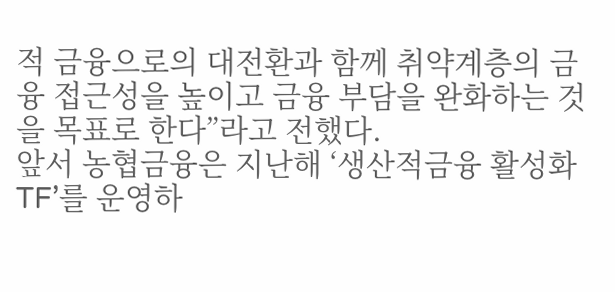적 금융으로의 대전환과 함께 취약계층의 금융 접근성을 높이고 금융 부담을 완화하는 것을 목표로 한다”라고 전했다.
앞서 농협금융은 지난해 ‘생산적금융 활성화 TF’를 운영하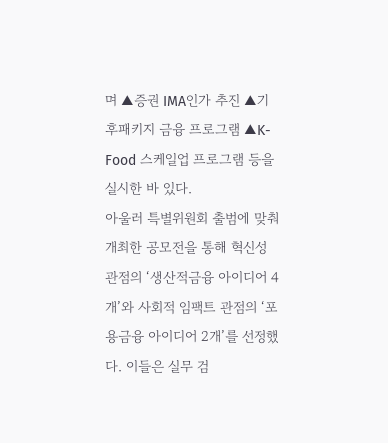며 ▲증권 IMA인가 추진 ▲기후패키지 금융 프로그램 ▲K-Food 스케일업 프로그램 등을 실시한 바 있다.
아울러 특별위원회 출범에 맞춰 개최한 공모전을 통해 혁신성 관점의 ‘생산적금융 아이디어 4개’와 사회적 임팩트 관점의 ‘포용금융 아이디어 2개’를 선정했다. 이들은 실무 검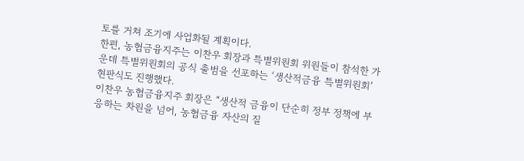토를 거쳐 조기에 사업화될 계획이다.
한편, 농협금융지주는 이찬우 회장과 특별위원회 위원들이 참석한 가운데 특별위원회의 공식 출범을 선포하는 ‘생산적금융 특별위원회’ 현판식도 진행했다.
이찬우 농협금융지주 회장은 “생산적 금융이 단순히 정부 정책에 부응하는 차원을 넘어, 농협금융 자산의 질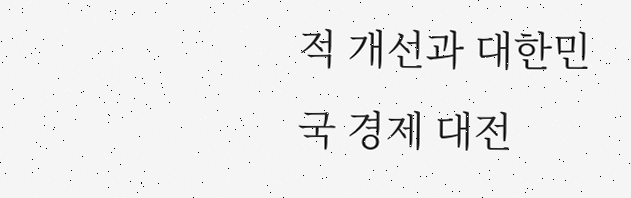적 개선과 대한민국 경제 대전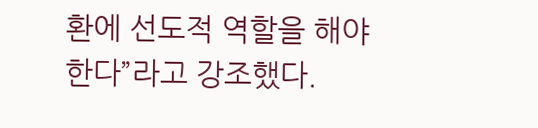환에 선도적 역할을 해야 한다”라고 강조했다.